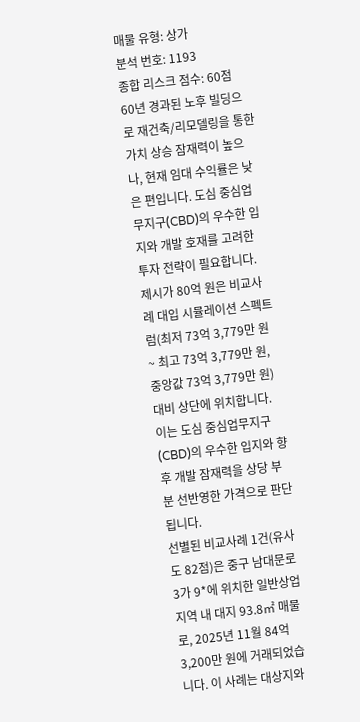매물 유형: 상가
분석 번호: 1193
종합 리스크 점수: 60점
60년 경과된 노후 빌딩으로 재건축/리모델링을 통한 가치 상승 잠재력이 높으나, 현재 임대 수익률은 낮은 편입니다. 도심 중심업무지구(CBD)의 우수한 입지와 개발 호재를 고려한 투자 전략이 필요합니다.
제시가 80억 원은 비교사례 대입 시뮬레이션 스펙트럼(최저 73억 3,779만 원 ~ 최고 73억 3,779만 원, 중앙값 73억 3,779만 원) 대비 상단에 위치합니다. 이는 도심 중심업무지구(CBD)의 우수한 입지와 향후 개발 잠재력을 상당 부분 선반영한 가격으로 판단됩니다.
선별된 비교사례 1건(유사도 82점)은 중구 남대문로3가 9*에 위치한 일반상업지역 내 대지 93.8㎡ 매물로, 2025년 11월 84억 3,200만 원에 거래되었습니다. 이 사례는 대상지와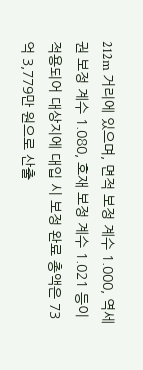212m 거리에 있으며, 면적 보정 계수 1.000, 역세권 보정 계수 1.080, 호재 보정 계수 1.021 등이 적용되어 대상지에 대입 시 보정 완료 총액은 73억 3,779만 원으로 산출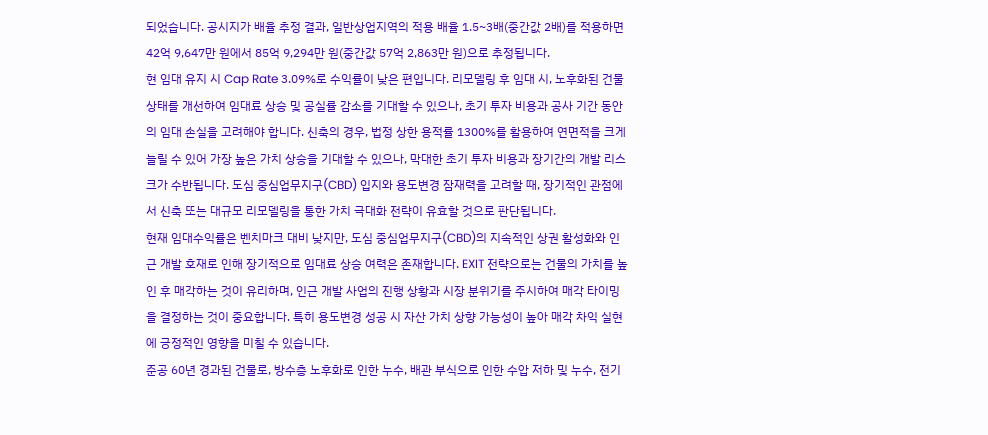되었습니다. 공시지가 배율 추정 결과, 일반상업지역의 적용 배율 1.5~3배(중간값 2배)를 적용하면 42억 9,647만 원에서 85억 9,294만 원(중간값 57억 2,863만 원)으로 추정됩니다.
현 임대 유지 시 Cap Rate 3.09%로 수익률이 낮은 편입니다. 리모델링 후 임대 시, 노후화된 건물 상태를 개선하여 임대료 상승 및 공실률 감소를 기대할 수 있으나, 초기 투자 비용과 공사 기간 동안의 임대 손실을 고려해야 합니다. 신축의 경우, 법정 상한 용적률 1300%를 활용하여 연면적을 크게 늘릴 수 있어 가장 높은 가치 상승을 기대할 수 있으나, 막대한 초기 투자 비용과 장기간의 개발 리스크가 수반됩니다. 도심 중심업무지구(CBD) 입지와 용도변경 잠재력을 고려할 때, 장기적인 관점에서 신축 또는 대규모 리모델링을 통한 가치 극대화 전략이 유효할 것으로 판단됩니다.
현재 임대수익률은 벤치마크 대비 낮지만, 도심 중심업무지구(CBD)의 지속적인 상권 활성화와 인근 개발 호재로 인해 장기적으로 임대료 상승 여력은 존재합니다. EXIT 전략으로는 건물의 가치를 높인 후 매각하는 것이 유리하며, 인근 개발 사업의 진행 상황과 시장 분위기를 주시하여 매각 타이밍을 결정하는 것이 중요합니다. 특히 용도변경 성공 시 자산 가치 상향 가능성이 높아 매각 차익 실현에 긍정적인 영향을 미칠 수 있습니다.
준공 60년 경과된 건물로, 방수층 노후화로 인한 누수, 배관 부식으로 인한 수압 저하 및 누수, 전기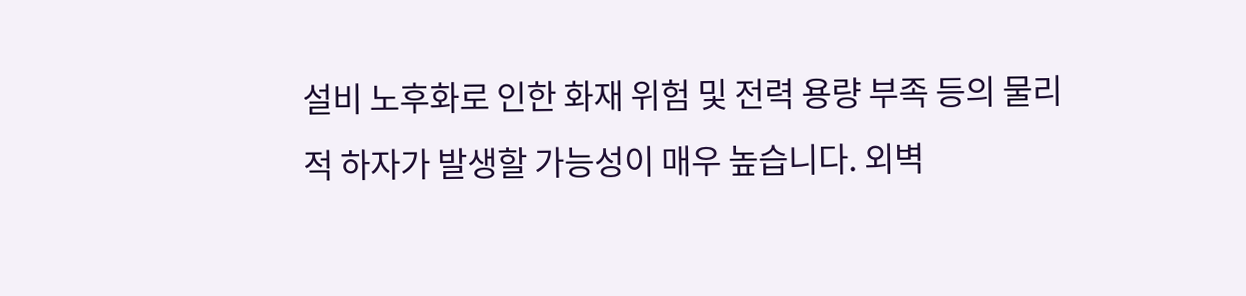설비 노후화로 인한 화재 위험 및 전력 용량 부족 등의 물리적 하자가 발생할 가능성이 매우 높습니다. 외벽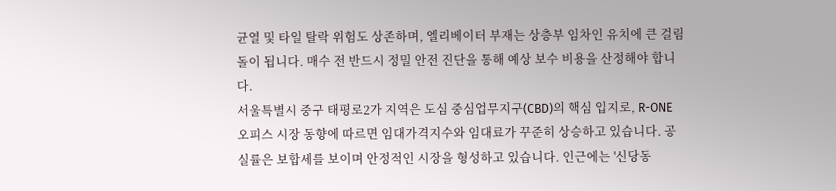균열 및 타일 탈락 위험도 상존하며, 엘리베이터 부재는 상층부 임차인 유치에 큰 걸림돌이 됩니다. 매수 전 반드시 정밀 안전 진단을 통해 예상 보수 비용을 산정해야 합니다.
서울특별시 중구 태평로2가 지역은 도심 중심업무지구(CBD)의 핵심 입지로, R-ONE 오피스 시장 동향에 따르면 임대가격지수와 임대료가 꾸준히 상승하고 있습니다. 공실률은 보합세를 보이며 안정적인 시장을 형성하고 있습니다. 인근에는 '신당동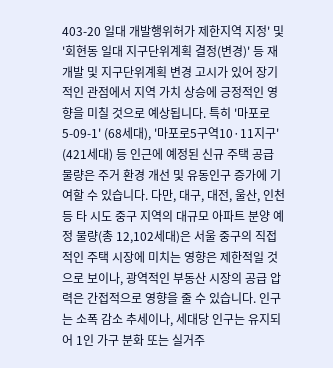403-20 일대 개발행위허가 제한지역 지정' 및 '회현동 일대 지구단위계획 결정(변경)' 등 재개발 및 지구단위계획 변경 고시가 있어 장기적인 관점에서 지역 가치 상승에 긍정적인 영향을 미칠 것으로 예상됩니다. 특히 '마포로5-09-1' (68세대), '마포로5구역10·11지구' (421세대) 등 인근에 예정된 신규 주택 공급 물량은 주거 환경 개선 및 유동인구 증가에 기여할 수 있습니다. 다만, 대구, 대전, 울산, 인천 등 타 시도 중구 지역의 대규모 아파트 분양 예정 물량(총 12,102세대)은 서울 중구의 직접적인 주택 시장에 미치는 영향은 제한적일 것으로 보이나, 광역적인 부동산 시장의 공급 압력은 간접적으로 영향을 줄 수 있습니다. 인구는 소폭 감소 추세이나, 세대당 인구는 유지되어 1인 가구 분화 또는 실거주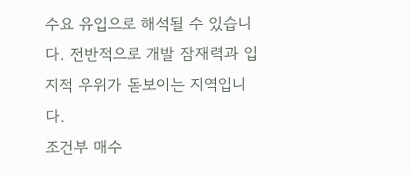수요 유입으로 해석될 수 있습니다. 전반적으로 개발 잠재력과 입지적 우위가 돋보이는 지역입니다.
조건부 매수